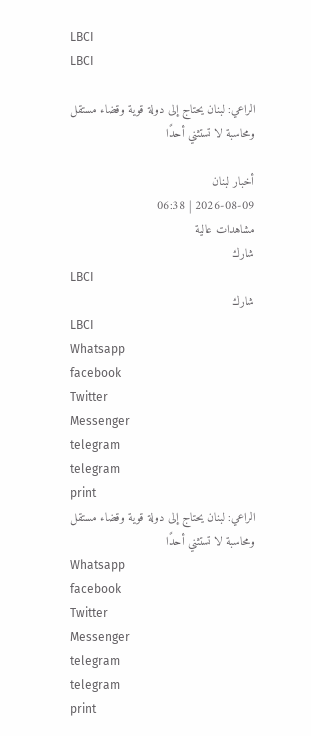LBCI
LBCI

الراعي: لبنان يحتاج إلى دولة قوية وقضاء مستقل ومحاسبة لا تستثني أحدًا

أخبار لبنان
2026-08-09 | 06:38
مشاهدات عالية
شارك
LBCI
شارك
LBCI
Whatsapp
facebook
Twitter
Messenger
telegram
telegram
print
الراعي: لبنان يحتاج إلى دولة قوية وقضاء مستقل ومحاسبة لا تستثني أحدًا
Whatsapp
facebook
Twitter
Messenger
telegram
telegram
print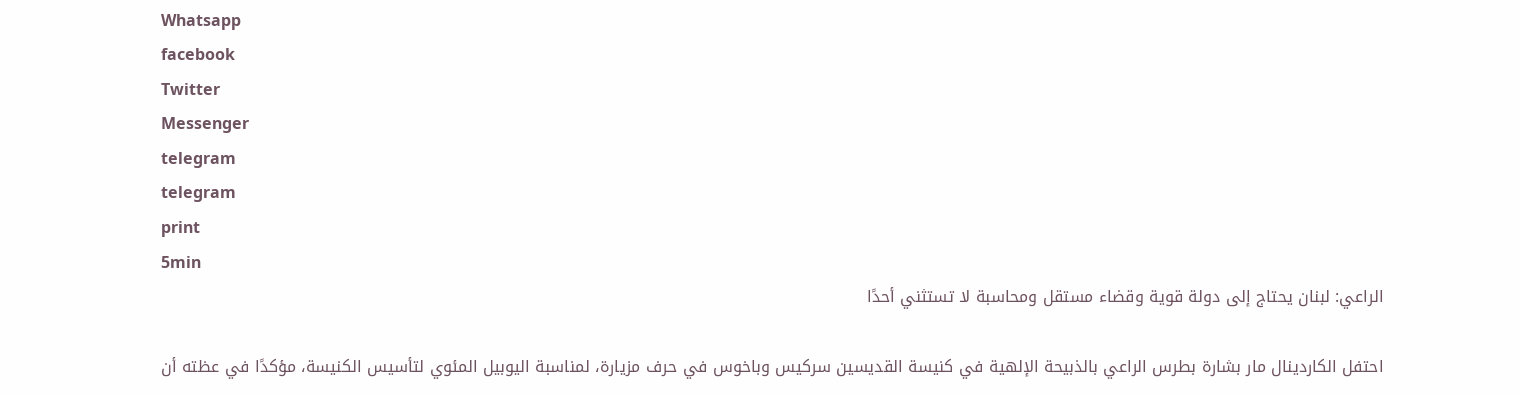Whatsapp
facebook
Twitter
Messenger
telegram
telegram
print
5min
الراعي: لبنان يحتاج إلى دولة قوية وقضاء مستقل ومحاسبة لا تستثني أحدًا

احتفل الكاردينال مار بشارة بطرس الراعي بالذبيحة الإلهية في كنيسة القديسين سركيس وباخوس في حرف مزيارة، لمناسبة اليوبيل المئوي لتأسيس الكنيسة، مؤكدًا في عظته أن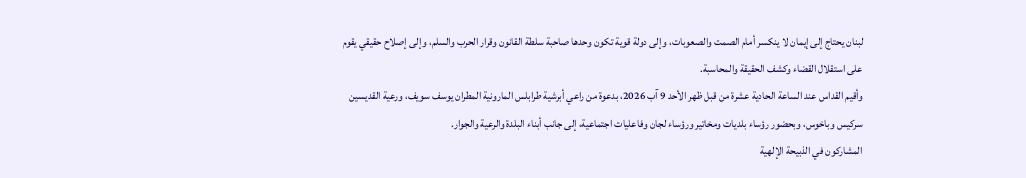لبنان يحتاج إلى إيمان لا ينكسر أمام الصمت والصعوبات، وإلى دولة قوية تكون وحدها صاحبة سلطة القانون وقرار الحرب والسلم، وإلى إصلاح حقيقي يقوم على استقلال القضاء وكشف الحقيقة والمحاسبة.
وأقيم القداس عند الساعة الحادية عشرة من قبل ظهر الأحد 9 آب 2026، بدعوة من راعي أبرشية طرابلس المارونية المطران يوسف سويف، ورعية القديسين سركيس وباخوس، وبحضور رؤساء بلديات ومخاتير ورؤساء لجان وفاعليات اجتماعية، إلى جانب أبناء البلدة والرعية والجوار.
المشاركون في الذبيحة الإلهية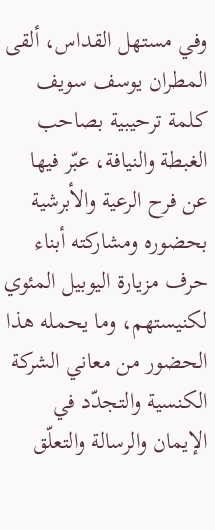وفي مستهل القداس، ألقى المطران يوسف سويف كلمة ترحيبية بصاحب الغبطة والنيافة، عبّر فيها عن فرح الرعية والأبرشية بحضوره ومشاركته أبناء حرف مزيارة اليوبيل المئوي لكنيستهم، وما يحمله هذا الحضور من معاني الشركة الكنسية والتجدّد في الإيمان والرسالة والتعلّق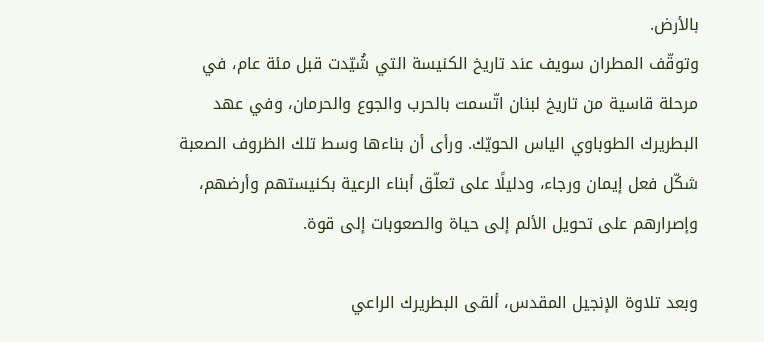بالأرض.
وتوقّف المطران سويف عند تاريخ الكنيسة التي شُيّدت قبل مئة عام، في مرحلة قاسية من تاريخ لبنان اتّسمت بالحرب والجوع والحرمان، وفي عهد البطريرك الطوباوي الياس الحويّك. ورأى أن بناءها وسط تلك الظروف الصعبة شكّل فعل إيمان ورجاء، ودليلًا على تعلّق أبناء الرعية بكنيستهم وأرضهم، وإصرارهم على تحويل الألم إلى حياة والصعوبات إلى قوة.

وبعد تلاوة الإنجيل المقدس، ألقى البطريرك الراعي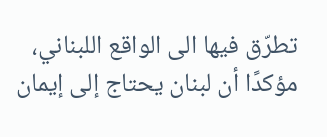تطرّق فيها الى الواقع اللبناني، مؤكدًا أن لبنان يحتاج إلى إيمان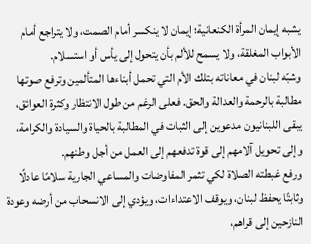يشبه إيمان المرأة الكنعانية؛ إيمان لا ينكسر أمام الصمت، ولا يتراجع أمام الأبواب المغلقة، ولا يسمح للألم بأن يتحول إلى يأس أو استسلام.
وشبّه لبنان في معاناته بتلك الأم التي تحمل أبناءها المتألمين وترفع صوتها مطالبة بالرحمة والعدالة والحق. فعلى الرغم من طول الانتظار وكثرة العوائق، يبقى اللبنانيون مدعوين إلى الثبات في المطالبة بالحياة والسيادة والكرامة، وإلى تحويل آلامهم إلى قوة تدفعهم إلى العمل من أجل وطنهم.
ورفع غبطته الصلاة لكي تثمر المفاوضات والمساعي الجارية سلامًا عادلًا وثابتًا يحفظ لبنان، ويوقف الاعتداءات، ويؤدي إلى الانسحاب من أرضه وعودة النازحين إلى قراهم،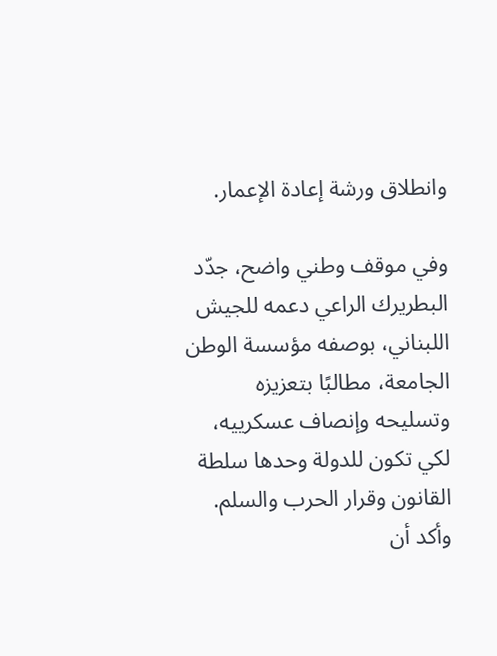وانطلاق ورشة إعادة الإعمار.

وفي موقف وطني واضح، جدّد البطريرك الراعي دعمه للجيش اللبناني، بوصفه مؤسسة الوطن الجامعة، مطالبًا بتعزيزه وتسليحه وإنصاف عسكرييه، لكي تكون للدولة وحدها سلطة القانون وقرار الحرب والسلم.
وأكد أن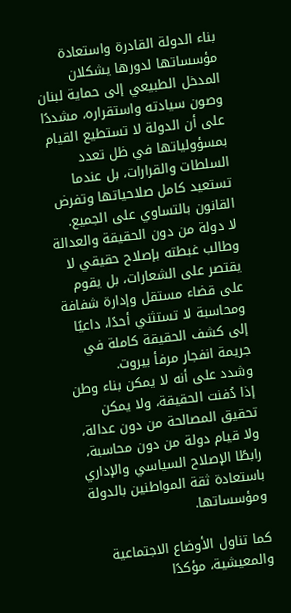بناء الدولة القادرة واستعادة مؤسساتها لدورها يشكلان المدخل الطبيعي إلى حماية لبنان وصون سيادته واستقراره، مشددًا على أن الدولة لا تستطيع القيام بمسؤولياتها في ظل تعدد السلطات والقرارات، بل عندما تستعيد كامل صلاحياتها وتفرض القانون بالتساوي على الجميع.
لا دولة من دون الحقيقة والعدالة
وطالب غبطته بإصلاح حقيقي لا يقتصر على الشعارات، بل يقوم على قضاء مستقل وإدارة شفافة ومحاسبة لا تستثني أحدًا، داعيًا إلى كشف الحقيقة كاملة في جريمة انفجار مرفأ بيروت.
وشدد على أنه لا يمكن بناء وطن إذا دُفنت الحقيقة، ولا يمكن تحقيق المصالحة من دون عدالة، ولا قيام دولة من دون محاسبة، رابطًا الإصلاح السياسي والإداري باستعادة ثقة المواطنين بالدولة ومؤسساتها.

كما تناول الأوضاع الاجتماعية والمعيشية، مؤكدًا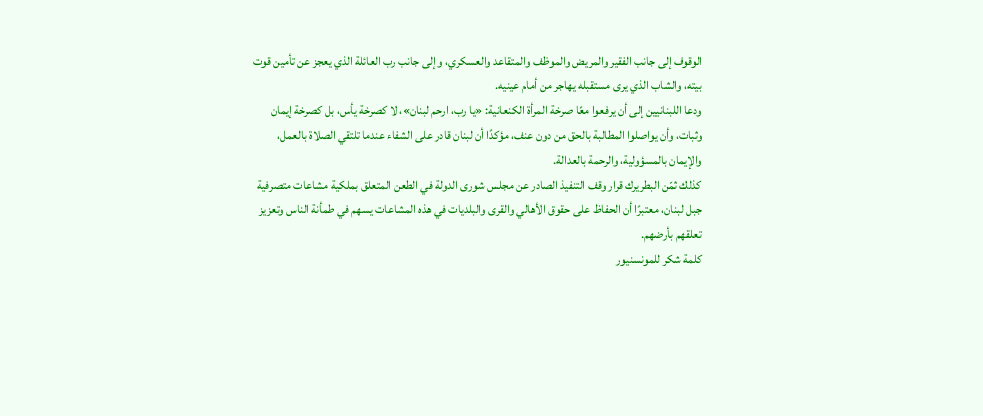الوقوف إلى جانب الفقير والمريض والموظف والمتقاعد والعسكري، وإلى جانب رب العائلة الذي يعجز عن تأمين قوت بيته، والشاب الذي يرى مستقبله يهاجر من أمام عينيه.
ودعا اللبنانيين إلى أن يرفعوا معًا صرخة المرأة الكنعانية: «يا رب، ارحم لبنان»، لا كصرخة يأس، بل كصرخة إيمان وثبات، وأن يواصلوا المطالبة بالحق من دون عنف، مؤكدًا أن لبنان قادر على الشفاء عندما تلتقي الصلاة بالعمل، والإيمان بالمسؤولية، والرحمة بالعدالة.
كذلك ثمّن البطريرك قرار وقف التنفيذ الصادر عن مجلس شورى الدولة في الطعن المتعلق بملكية مشاعات متصرفية جبل لبنان، معتبرًا أن الحفاظ على حقوق الأهالي والقرى والبلديات في هذه المشاعات يسهم في طمأنة الناس وتعزيز تعلقهم بأرضهم.
كلمة شكر للمونسنيور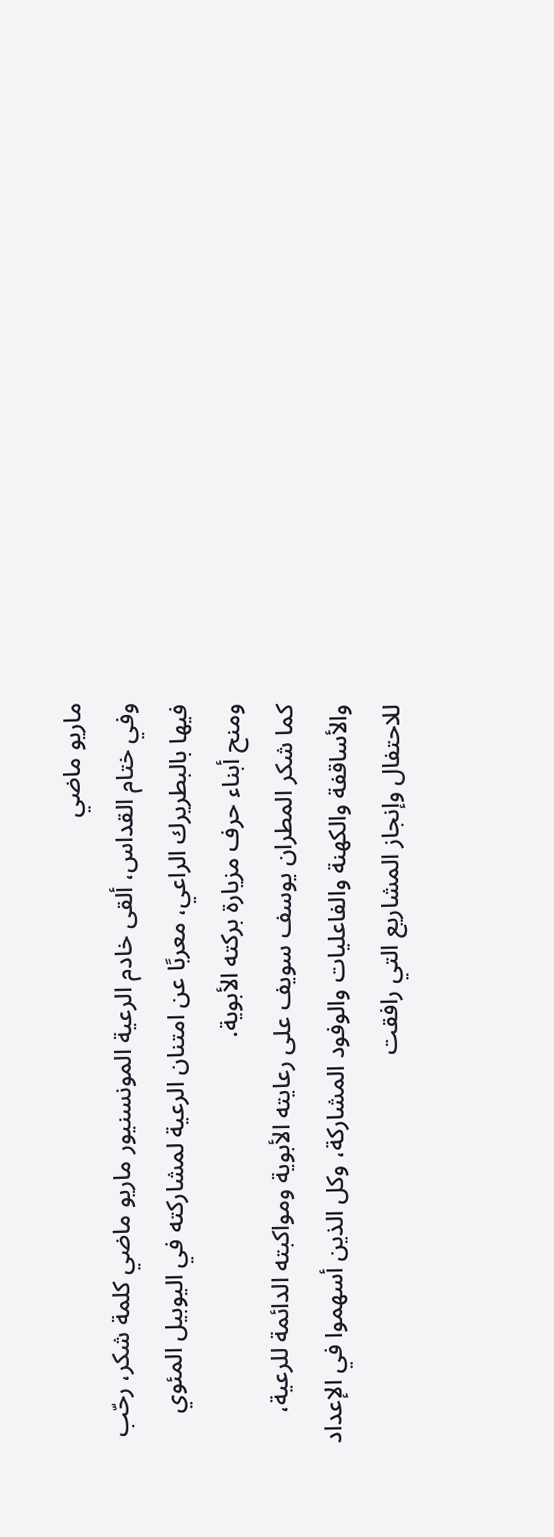ماريو ماضي
وفي ختام القداس، ألقى خادم الرعية المونسنيور ماريو ماضي كلمة شكر، رحّب فيها بالبطريرك الراعي، معربًا عن امتنان الرعية لمشاركته في اليوبيل المئوي ومنح أبناء حرف مزيارة بركته الأبوية.
كما شكر المطران يوسف سويف على رعايته الأبوية ومواكبته الدائمة للرعية، والأساقفة والكهنة والفاعليات والوفود المشاركة، وكل الذين أسهموا في الإعداد للاحتفال وإنجاز المشاريع التي رافقت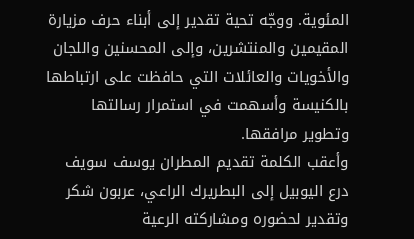المئوية. ووجّه تحية تقدير إلى أبناء حرف مزيارة المقيمين والمنتشرين، وإلى المحسنين واللجان والأخويات والعائلات التي حافظت على ارتباطها بالكنيسة وأسهمت في استمرار رسالتها وتطوير مرافقها.
وأعقب الكلمة تقديم المطران يوسف سويف درع اليوبيل إلى البطريرك الراعي، عربون شكر وتقدير لحضوره ومشاركته الرعية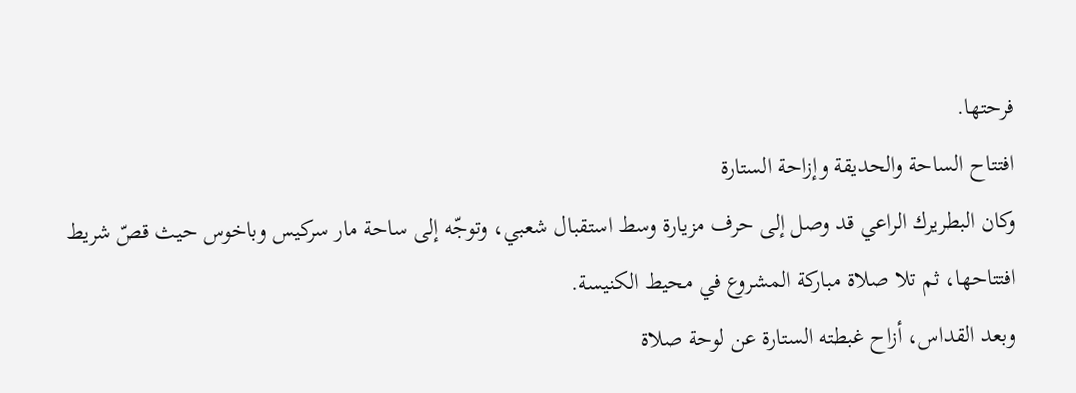فرحتها.
افتتاح الساحة والحديقة وإزاحة الستارة
وكان البطريرك الراعي قد وصل إلى حرف مزيارة وسط استقبال شعبي، وتوجّه إلى ساحة مار سركيس وباخوس حيث قصّ شريط افتتاحها، ثم تلا صلاة مباركة المشروع في محيط الكنيسة.
وبعد القداس، أزاح غبطته الستارة عن لوحة صلاة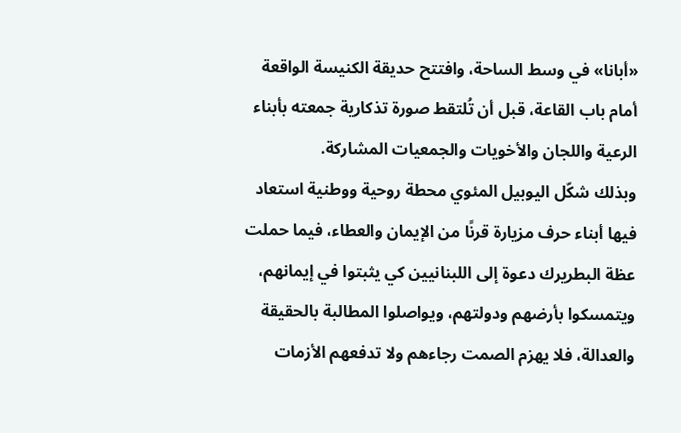«أبانا» في وسط الساحة، وافتتح حديقة الكنيسة الواقعة أمام باب القاعة، قبل أن تُلتقط صورة تذكارية جمعته بأبناء الرعية واللجان والأخويات والجمعيات المشاركة.
وبذلك شكّل اليوبيل المئوي محطة روحية ووطنية استعاد فيها أبناء حرف مزيارة قرنًا من الإيمان والعطاء، فيما حملت عظة البطريرك دعوة إلى اللبنانيين كي يثبتوا في إيمانهم، ويتمسكوا بأرضهم ودولتهم، ويواصلوا المطالبة بالحقيقة والعدالة، فلا يهزم الصمت رجاءهم ولا تدفعهم الأزمات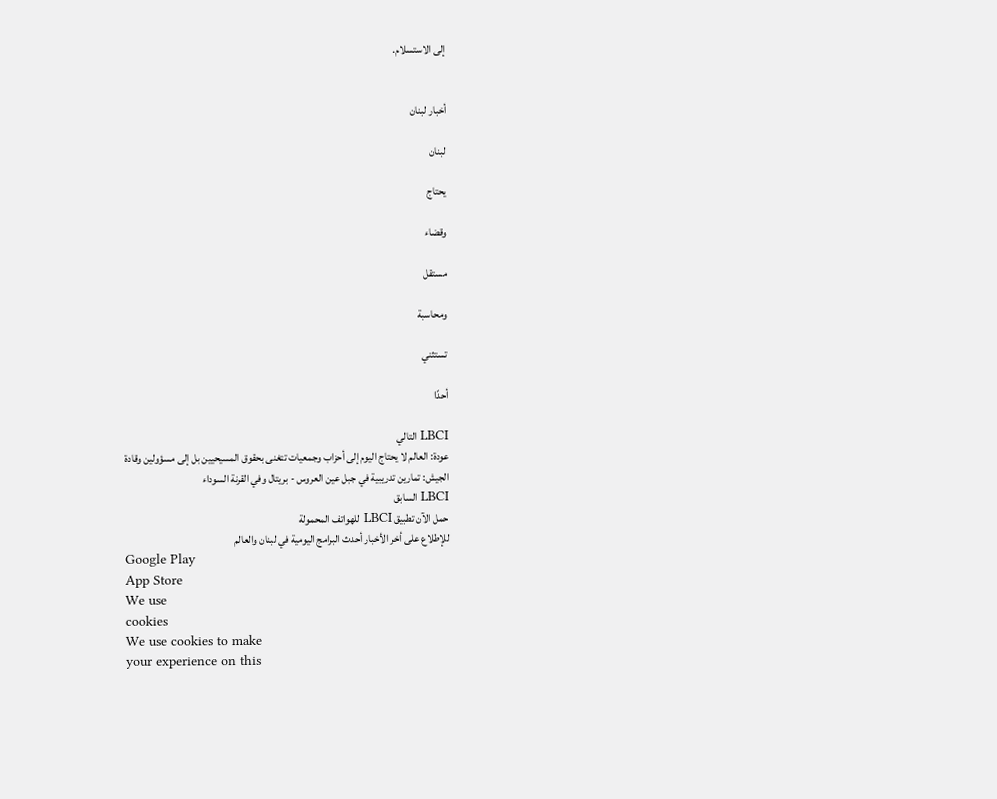إلى الاستسلام.


أخبار لبنان

لبنان

يحتاج

وقضاء

مستقل

ومحاسبة

تستثني

أحدًا

LBCI التالي
عودة: العالم لا يحتاج اليوم إلى أحزاب وجمعيات تتغنى بحقوق المسيحيين بل إلى مسؤولين وقادة
الجيش: تمارين تدريبية في جبل عين العروس - بريتال وفي القرنة السوداء
LBCI السابق
حمل الآن تطبيق LBCI للهواتف المحمولة
للإطلاع على أخر الأخبار أحدث البرامج اليومية في لبنان والعالم
Google Play
App Store
We use
cookies
We use cookies to make
your experience on this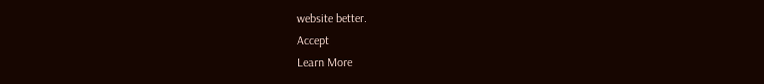website better.
Accept
Learn More